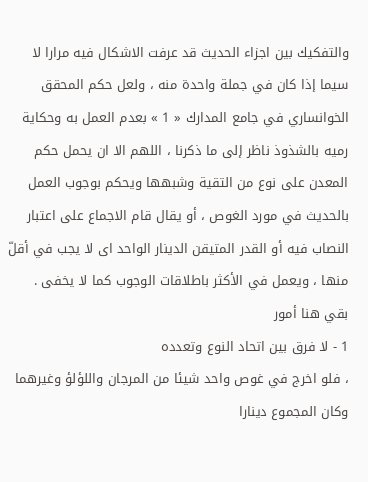والتفكيك بين اجزاء الحديث قد عرفت الاشكال فيه مرارا لا سيما إذا كان في جملة واحدة منه ، ولعل حكم المحقق الخوانساري في جامع المدارك « 1 » بعدم العمل به وحكاية رميه بالشذوذ ناظر إلى ما ذكرنا ، اللهم الا ان يحمل حكم المعدن على نوع من التقية وشبهها ويحكم بوجوب العمل بالحديث في مورد الغوص ، أو يقال قام الاجماع على اعتبار النصاب فيه أو القدر المتيقن الدينار الواحد اى لا يجب في أقلّ منها ، ويعمل في الأكثر باطلاقات الوجوب كما لا يخفى .
بقي هنا أمور
1 - لا فرق بين اتحاد النوع وتعدده
، فلو اخرج في غوص واحد شيئا من المرجان واللؤلؤ وغيرهما وكان المجموع دينارا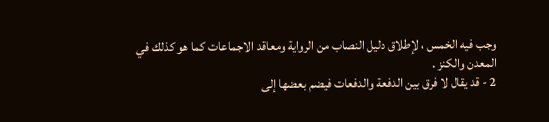وجب فيه الخمس ، لإطلاق دليل النصاب من الرواية ومعاقد الاجماعات كما هو كذلك في المعدن والكنز .
2 - قد يقال لا فرق بين الدفعة والدفعات فيضم بعضها إلى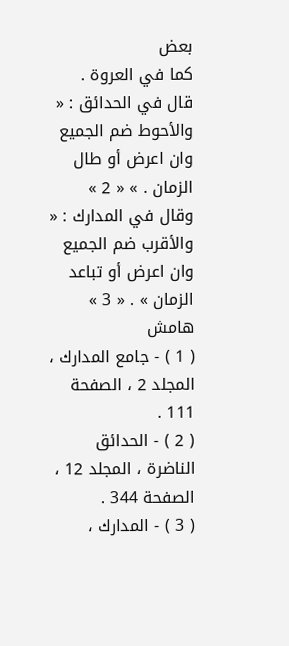بعض
كما في العروة .
قال في الحدائق : « والأحوط ضم الجميع وان اعرض أو طال الزمان . » « 2 »
وقال في المدارك : « والأقرب ضم الجميع وان اعرض أو تباعد الزمان » . « 3 »
هامش
( 1 ) - جامع المدارك ، المجلد 2 ، الصفحة 111 .
( 2 ) - الحدائق الناضرة ، المجلد 12 ، الصفحة 344 .
( 3 ) - المدارك ،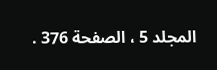المجلد 5 ، الصفحة 376 .